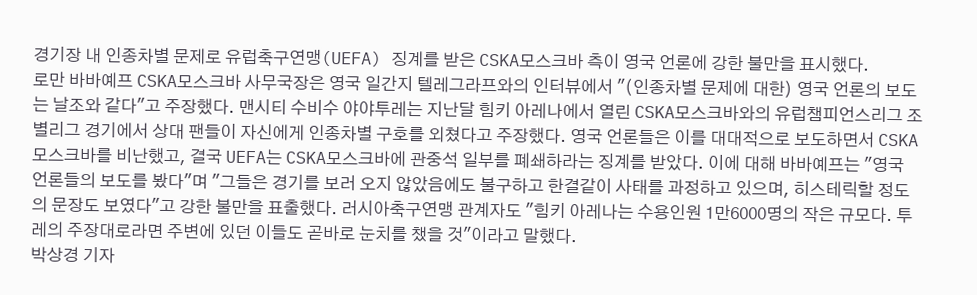경기장 내 인종차별 문제로 유럽축구연맹(UEFA) 징계를 받은 CSKA모스크바 측이 영국 언론에 강한 불만을 표시했다.
로만 바바예프 CSKA모스크바 사무국장은 영국 일간지 텔레그라프와의 인터뷰에서 "(인종차별 문제에 대한) 영국 언론의 보도는 날조와 같다"고 주장했다. 맨시티 수비수 야야투레는 지난달 힘키 아레나에서 열린 CSKA모스크바와의 유럽챔피언스리그 조별리그 경기에서 상대 팬들이 자신에게 인종차별 구호를 외쳤다고 주장했다. 영국 언론들은 이를 대대적으로 보도하면서 CSKA모스크바를 비난했고, 결국 UEFA는 CSKA모스크바에 관중석 일부를 폐쇄하라는 징계를 받았다. 이에 대해 바바예프는 "영국 언론들의 보도를 봤다"며 "그들은 경기를 보러 오지 않았음에도 불구하고 한결같이 사태를 과정하고 있으며, 히스테릭할 정도의 문장도 보였다"고 강한 불만을 표출했다. 러시아축구연맹 관계자도 "힘키 아레나는 수용인원 1만6000명의 작은 규모다. 투레의 주장대로라면 주변에 있던 이들도 곧바로 눈치를 챘을 것"이라고 말했다.
박상경 기자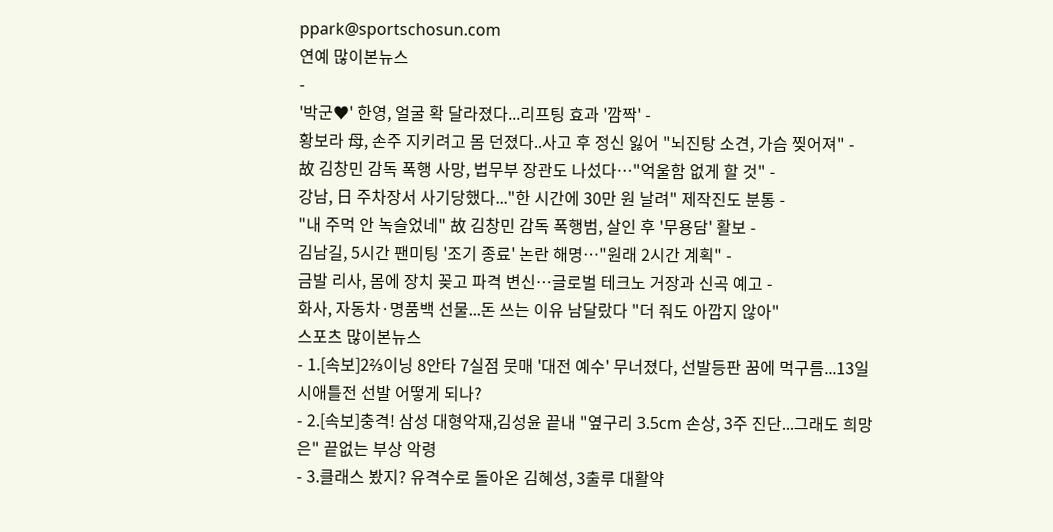ppark@sportschosun.com
연예 많이본뉴스
-
'박군♥' 한영, 얼굴 확 달라졌다...리프팅 효과 '깜짝' -
황보라 母, 손주 지키려고 몸 던졌다..사고 후 정신 잃어 "뇌진탕 소견, 가슴 찢어져" -
故 김창민 감독 폭행 사망, 법무부 장관도 나섰다…"억울함 없게 할 것" -
강남, 日 주차장서 사기당했다..."한 시간에 30만 원 날려" 제작진도 분통 -
"내 주먹 안 녹슬었네" 故 김창민 감독 폭행범, 살인 후 '무용담' 활보 -
김남길, 5시간 팬미팅 '조기 종료' 논란 해명…"원래 2시간 계획" -
금발 리사, 몸에 장치 꽂고 파격 변신…글로벌 테크노 거장과 신곡 예고 -
화사, 자동차·명품백 선물...돈 쓰는 이유 남달랐다 "더 줘도 아깝지 않아"
스포츠 많이본뉴스
- 1.[속보]2⅔이닝 8안타 7실점 뭇매 '대전 예수' 무너졌다, 선발등판 꿈에 먹구름...13일 시애틀전 선발 어떻게 되나?
- 2.[속보]충격! 삼성 대형악재,김성윤 끝내 "옆구리 3.5cm 손상, 3주 진단...그래도 희망은" 끝없는 부상 악령
- 3.클래스 봤지? 유격수로 돌아온 김혜성, 3출루 대활약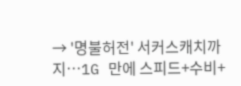→ '명불허전' 서커스캐치까지…1G 만에 스피드+수비+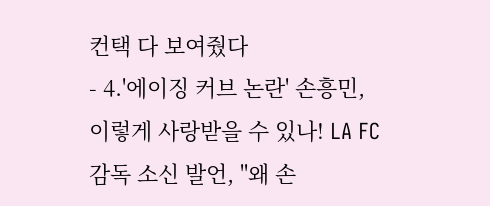컨택 다 보여줬다
- 4.'에이징 커브 논란' 손흥민, 이렇게 사랑받을 수 있나! LA FC 감독 소신 발언, "왜 손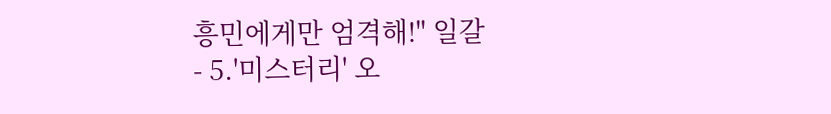흥민에게만 엄격해!" 일갈
- 5.'미스터리' 오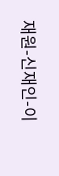재원-신재인-이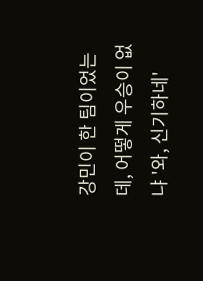강민이 한 팀이었는데, 어떻게 우승이 없냐 '와, 신기하네'